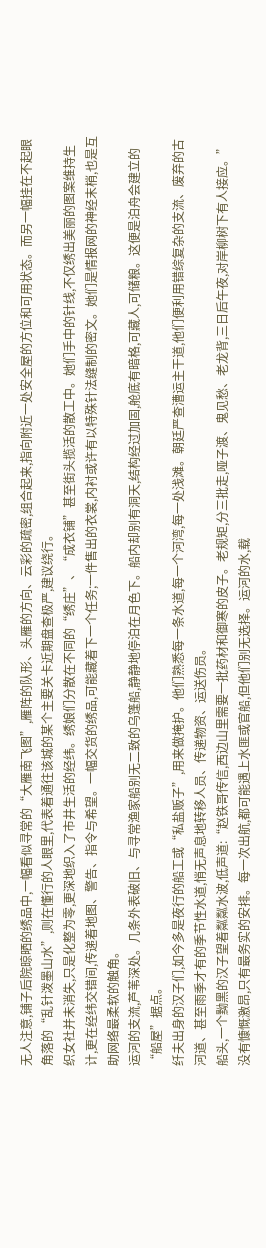无人注意,铺子后院晾晒的绣品中,一幅看似寻常的“大雁南飞图”,雁阵的队形、头雁的方向、云彩的疏密,组合起来,指向附近一处安全屋的方位和可用状态。而另一幅挂在不起眼角落的“乱针泼墨山水”,则在懂行的人眼里,代表着通往该城的某个主要关卡近期盘查极严,建议绕行。
织女社并未消失,只是化整为零,更深地织入了市井生活的经纬。绣娘们分散在不同的“绣庄”、“成衣铺”甚至街头揽活的散工中。她们手中的针线,不仅绣出美丽的图案维持生计,更在经纬交错间,传递着地图、警告、指令与希望。一幅交货的绣品,可能藏着下一个任务;一件售出的衣裳,内衬或许有以特殊针法缝制的密文。她们是情报网的神经末梢,也是互助网络最柔软的触角。
运河的支流,芦苇深处。几条外表破旧、与寻常渔家船别无二致的乌篷船,静静地停泊在月色下。船内却别有洞天,结构经过加固,舱底有暗格,可藏人,可储粮。这便是泊舟会建立的“船屋”据点。
纤夫出身的汉子们,如今多是夜行的船工或“私盐贩子”,用来做掩护。他们熟悉每一条水道,每一个河湾,每一处浅滩。朝廷严查漕运主干道,他们便利用错综复杂的支流、废弃的古河道、甚至雨季才有的季节性水道,悄无声息地转移人员、传递物资、运送伤员。
船头,一个黝黑的汉子望着粼粼水波,低声道:“赵铁哥传信,西边山里需要一批药材和御寒的皮子。老规矩,分三批走,哑子渡、鬼见愁、老龙背,三日后午夜,对岸柳树下有人接应。”没有慷慨激昂,只有最务实的安排。每一次出航,都可能遇上水匪或官船,但他们别无选择。运河的水,载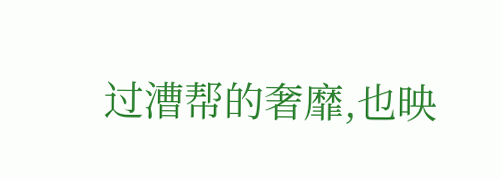过漕帮的奢靡,也映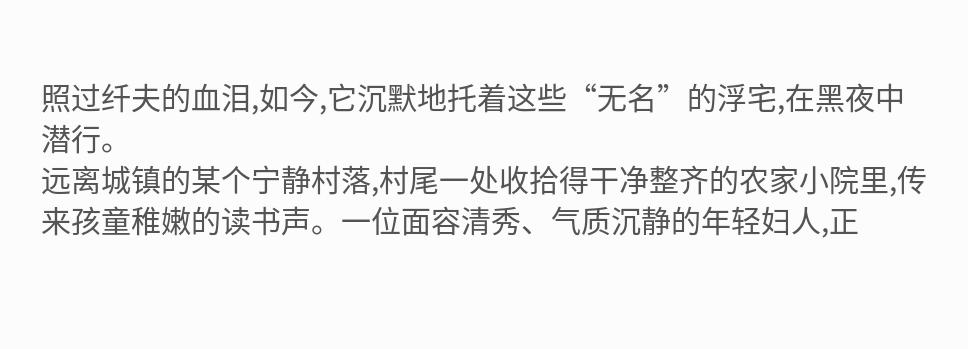照过纤夫的血泪,如今,它沉默地托着这些“无名”的浮宅,在黑夜中潜行。
远离城镇的某个宁静村落,村尾一处收拾得干净整齐的农家小院里,传来孩童稚嫩的读书声。一位面容清秀、气质沉静的年轻妇人,正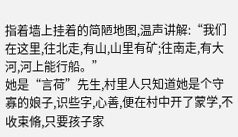指着墙上挂着的简陋地图,温声讲解:“我们在这里,往北走,有山,山里有矿;往南走,有大河,河上能行船。”
她是“言荷”先生,村里人只知道她是个守寡的娘子,识些字,心善,便在村中开了蒙学,不收束脩,只要孩子家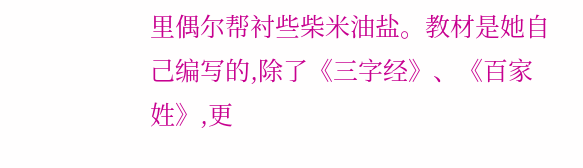里偶尔帮衬些柴米油盐。教材是她自己编写的,除了《三字经》、《百家姓》,更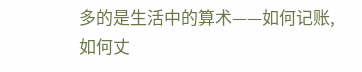多的是生活中的算术——如何记账,如何丈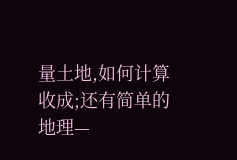量土地,如何计算收成;还有简单的地理—